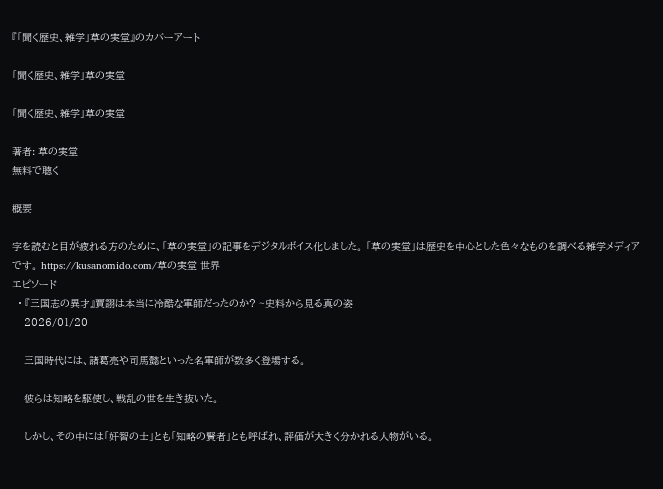『「聞く歴史、雑学」草の実堂』のカバーアート

「聞く歴史、雑学」草の実堂

「聞く歴史、雑学」草の実堂

著者: 草の実堂
無料で聴く

概要

字を読むと目が疲れる方のために、「草の実堂」の記事をデジタルボイス化しました。 「草の実堂」は歴史を中心とした色々なものを調べる雑学メディアです。 https://kusanomido.com/草の実堂 世界
エピソード
  • 『三国志の異才』賈詡は本当に冷酷な軍師だったのか? ~史料から見る真の姿
    2026/01/20

    三国時代には、諸葛亮や司馬懿といった名軍師が数多く登場する。

    彼らは知略を駆使し、戦乱の世を生き抜いた。

    しかし、その中には「奸智の士」とも「知略の賢者」とも呼ばれ、評価が大きく分かれる人物がいる。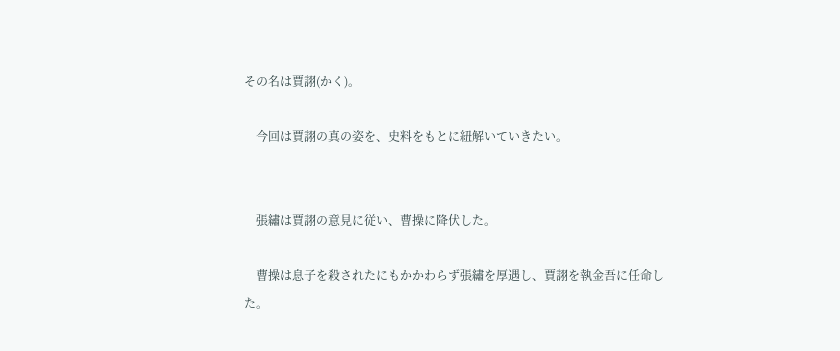その名は賈詡(かく)。

    今回は賈詡の真の姿を、史料をもとに紐解いていきたい。


    張繡は賈詡の意見に従い、曹操に降伏した。

    曹操は息子を殺されたにもかかわらず張繡を厚遇し、賈詡を執金吾に任命した。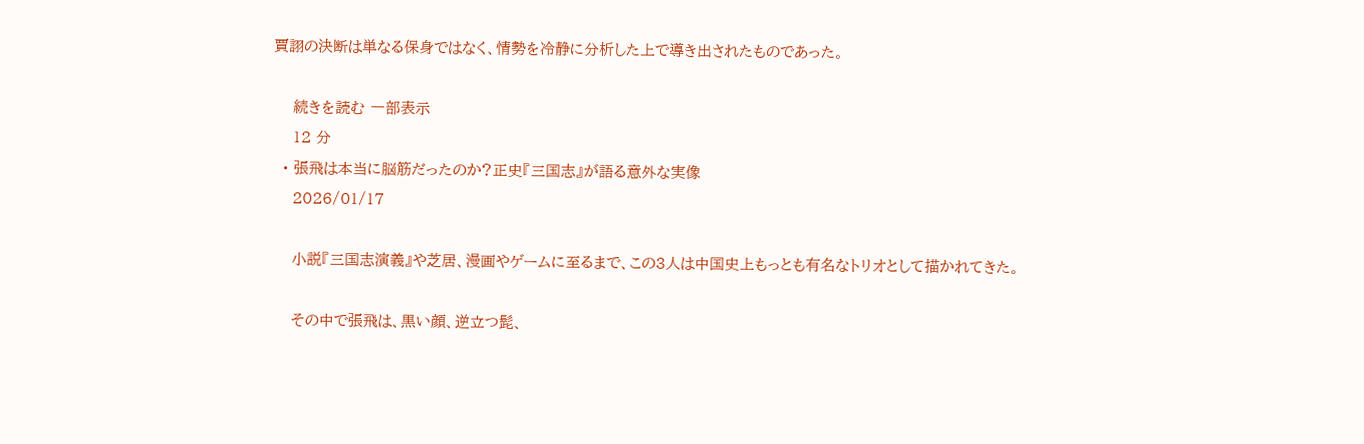賈詡の決断は単なる保身ではなく、情勢を冷静に分析した上で導き出されたものであった。

    続きを読む 一部表示
    12 分
  • 張飛は本当に脳筋だったのか?正史『三国志』が語る意外な実像
    2026/01/17

    小説『三国志演義』や芝居、漫画やゲームに至るまで、この3人は中国史上もっとも有名なトリオとして描かれてきた。

    その中で張飛は、黒い顔、逆立つ髭、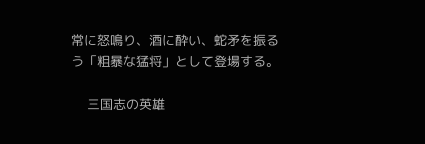常に怒鳴り、酒に酔い、蛇矛を振るう「粗暴な猛将」として登場する。

    三国志の英雄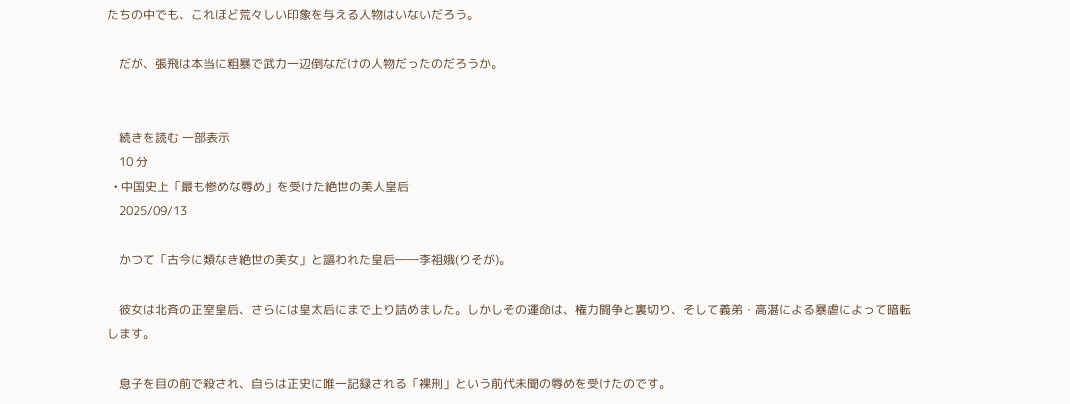たちの中でも、これほど荒々しい印象を与える人物はいないだろう。

    だが、張飛は本当に粗暴で武力一辺倒なだけの人物だったのだろうか。


    続きを読む 一部表示
    10 分
  • 中国史上「最も惨めな辱め」を受けた絶世の美人皇后
    2025/09/13

    かつて「古今に類なき絶世の美女」と謳われた皇后――李祖娥(りそが)。

    彼女は北斉の正室皇后、さらには皇太后にまで上り詰めました。しかしその運命は、権力闘争と裏切り、そして義弟・高湛による暴虐によって暗転します。

    息子を目の前で殺され、自らは正史に唯一記録される「裸刑」という前代未聞の辱めを受けたのです。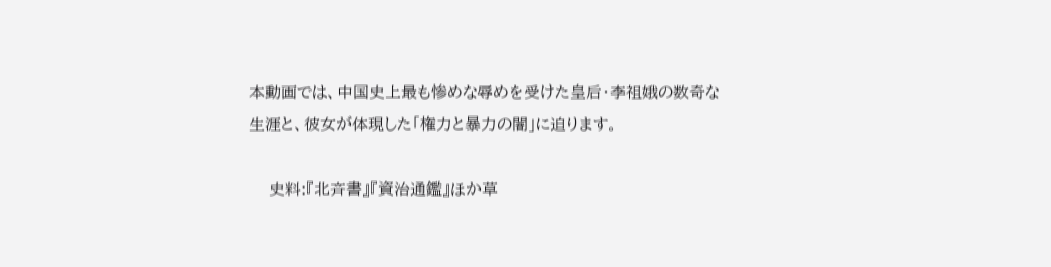本動画では、中国史上最も惨めな辱めを受けた皇后・李祖娥の数奇な生涯と、彼女が体現した「権力と暴力の闇」に迫ります。

    史料:『北斉書』『資治通鑑』ほか草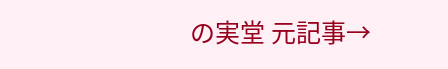の実堂 元記事→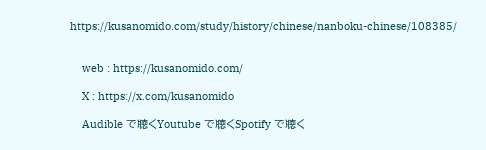https://kusanomido.com/study/history/chinese/nanboku-chinese/108385/


    web : https://kusanomido.com/

    X : https://x.com/kusanomido

    Audible で聴くYoutube で聴くSpotify で聴く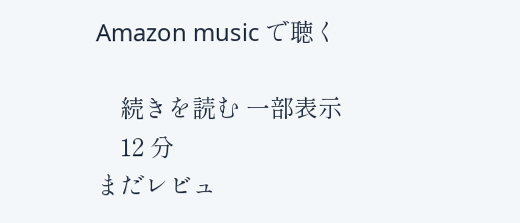Amazon music で聴く

    続きを読む 一部表示
    12 分
まだレビュ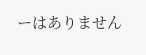ーはありません